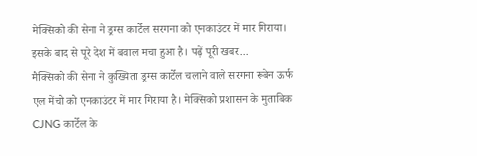मेक्सिको की सेना ने ड्रग्स कार्टेल सरगना को एनकाउंटर में मार गिराया। इसके बाद से पूरे देश में बवाल मचा हुआ है। पढ़ें पूरी खबर...
मैक्सिको की सेना ने कुख्यिता ड्रग्स कार्टेल चलाने वाले सरगना रूबेन ऊर्फ एल मेंचो को एनकाउंटर में मार गिराया है। मेक्सिको प्रशासन के मुताबिक CJNG कार्टेल के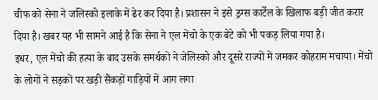चीफ को सेना ने जलिस्को इलाके में ढेर कर दिया है। प्रशासन ने इसे ड्रग्स कार्टेल के खिलाफ बड़ी जीत करार दिया है। खबर यह भी सामने आई है कि सेना ने एल मेंचो के एक बेटे को भी पकड़ लिया गया है।
इधर, एल मेंचो की हत्या के बाद उसके समर्थकों ने जेलिस्को और दूसरे राज्यों में जमकर कोहराम मचाया। मेंचो के लोगों ने सड़कों पर खड़ी सैंकड़ों गाड़ियों में आग लगा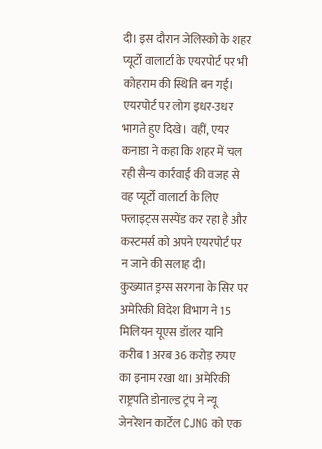दी। इस दौरान जेलिस्को के शहर प्यूर्टो वालार्टा के एयरपोर्ट पर भी कोहराम की स्थिति बन गई। एयरपोर्ट पर लोग इधर-उधर भागते हुए दिखे। वहीं, एयर कनाडा ने कहा कि शहर में चल रही सैन्य कार्रवाई की वजह से वह प्यूर्टो वालार्टा के लिए फ्लाइट्स सस्पेंड कर रहा है और कस्टमर्स को अपने एयरपोर्ट पर न जाने की सलाह दी।
कुख्यात ड्रग्स सरगना के सिर पर अमेरिकी विदेश विभाग ने 15 मिलियन यूएस डॉलर यानि करीब 1 अरब 36 करोड़ रुपए का इनाम रखा था। अमेरिकी राष्ट्रपति डोनाल्ड ट्रंप ने न्यू जेनरेशन कार्टेल CJNG को एक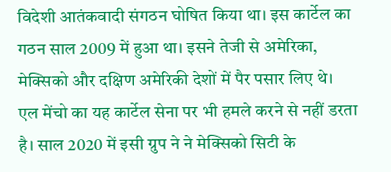विदेशी आतंकवादी संगठन घोषित किया था। इस कार्टेल का गठन साल 2009 में हुआ था। इसने तेजी से अमेरिका, मेक्सिको और दक्षिण अमेरिकी देशों में पैर पसार लिए थे।
एल मेंचो का यह कार्टेल सेना पर भी हमले करने से नहीं डरता है। साल 2020 में इसी ग्रुप ने ने मेक्सिको सिटी के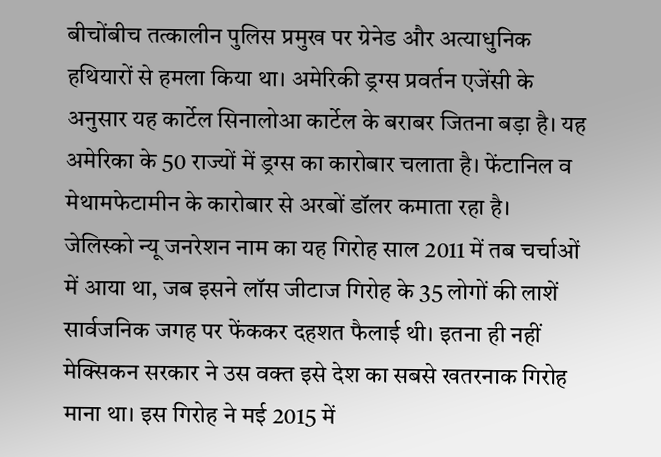बीचोंबीच तत्कालीन पुलिस प्रमुख पर ग्रेनेड और अत्याधुनिक हथियारों से हमला किया था। अमेरिकी ड्रग्स प्रवर्तन एजेंसी के अनुसार यह कार्टेल सिनालोआ कार्टेल के बराबर जितना बड़ा है। यह अमेरिका के 50 राज्यों में ड्रग्स का कारोबार चलाता है। फेंटानिल व मेथामफेटामीन के कारोबार से अरबों डॉलर कमाता रहा है।
जेलिस्को न्यू जनरेशन नाम का यह गिरोह साल 2011 में तब चर्चाओं में आया था, जब इसने लॉस जीटाज गिरोह के 35 लोगों की लाशें सार्वजनिक जगह पर फेंककर दहशत फैलाई थी। इतना ही नहीं मेक्सिकन सरकार ने उस वक्त इसे देश का सबसे खतरनाक गिरोह माना था। इस गिरोह ने मई 2015 में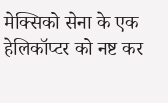मेक्सिको सेना के एक हेलिकॉप्टर को नष्ट कर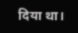दिया था।